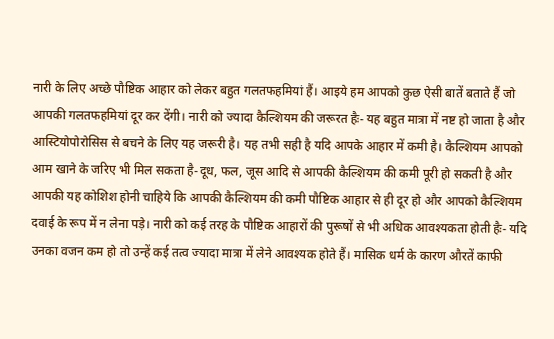नारी के लिए अच्छे पौष्टिक आहार को लेकर बहुत गलतफहमियां हैं। आइये हम आपको कुछ ऐसी बातें बताते हैं जो आपकी गलतफहमियां दूर कर देंगी। नारी को ज्यादा कैल्शियम की जरूरत हैः- यह बहुत मात्रा में नष्ट हो जाता है और आस्टियोपोरोसिस से बचने के लिए यह जरूरी है। यह तभी सही है यदि आपके आहार में कमी है। कैल्शियम आपको आम खाने के जरिए भी मिल सकता है-दूध, फल, जूस आदि से आपकी कैल्शियम की कमी पूरी हो सकती है और आपकी यह कोशिश होनी चाहिये कि आपकी कैल्शियम की कमी पौष्टिक आहार से ही दूर हो और आपको कैल्शियम दवाई के रूप में न लेना पड़े। नारी को कई तरह के पौष्टिक आहारों की पुरूषों से भी अधिक आवश्यकता होती हैः- यदि उनका वजन कम हो तो उन्हें कई तत्व ज्यादा मात्रा में लेने आवश्यक होते हैं। मासिक धर्म के कारण औरतें काफी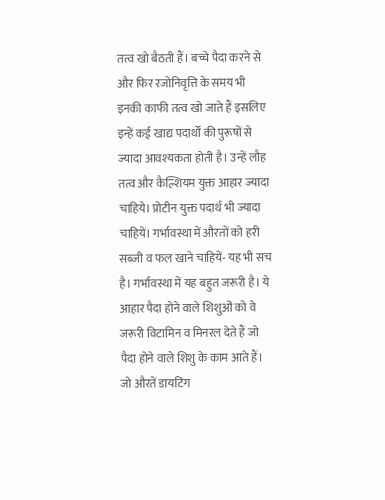तत्व खो बैठती हैं। बच्चे पैदा करने से और फिर रजोनिवृत्ति के समय भी इनकी काफी तत्व खो जाते हैं इसलिए इन्हें कई खाद्य पदार्थों की पुरूषों से ज्यादा आवश्यकता होती है। उन्हें लौह तत्व और कैल्शियम युक्त आहार ज्यादा चाहिये। प्रोटीन युक्त पदार्थ भी ज्यादा चाहियें। गर्भावस्था में औरतों को हरी सब्जी व फल खाने चाहियें- यह भी सच है। गर्भावस्था में यह बहुत जरूरी है। ये आहार पैदा होने वाले शिशुओं को वे जरूरी विटामिन व मिनरल देते हैं जो पैदा होने वाले शिशु के काम आते हैं। जो औरतें डायटिंग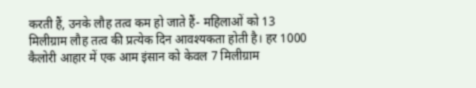करती हैं, उनके लौह तत्व कम हो जाते हैं- महिलाओं को 13 मिलीग्राम लौह तत्व की प्रत्येक दिन आवश्यकता होती है। हर 1000 कैलोरी आहार में एक आम इंसान को केवल 7 मिलीग्राम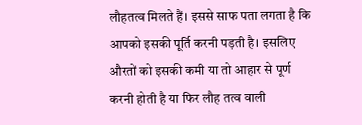लौहतत्व मिलते हैं। इससे साफ पता लगता है कि आपको इसकी पूर्ति करनी पड़ती है। इसलिए औरतों को इसकी कमी या तो आहार से पूर्ण करनी होती है या फिर लौह तत्व वाली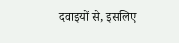दवाइयों से, इसलिए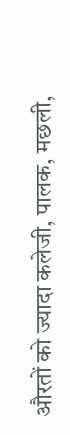औरतों को ज्यादा कलेजी, पालक, मछली,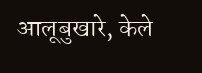आलूबुखारे, केले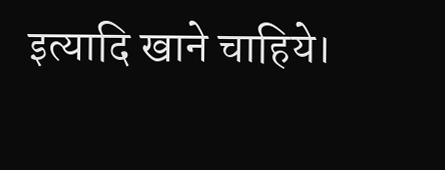इत्यादि खाने चाहिये।